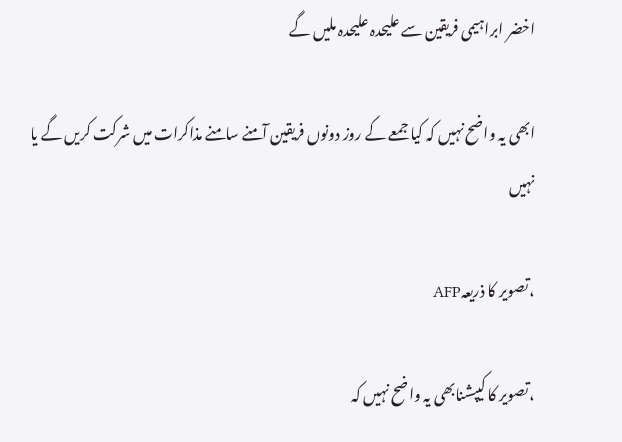اخضر ابراہیمی فریقین سے علیحدہ علیحدہ ملیں گے

ابھی یہ واضح نہیں کہ کیا جمعے کے روز دونوں فریقین آمنے سامنے مذاکرات میں شرکت کریں گے یا نہیں

،تصویر کا ذریعہAFP

،تصویر کا کیپشنابھی یہ واضح نہیں کہ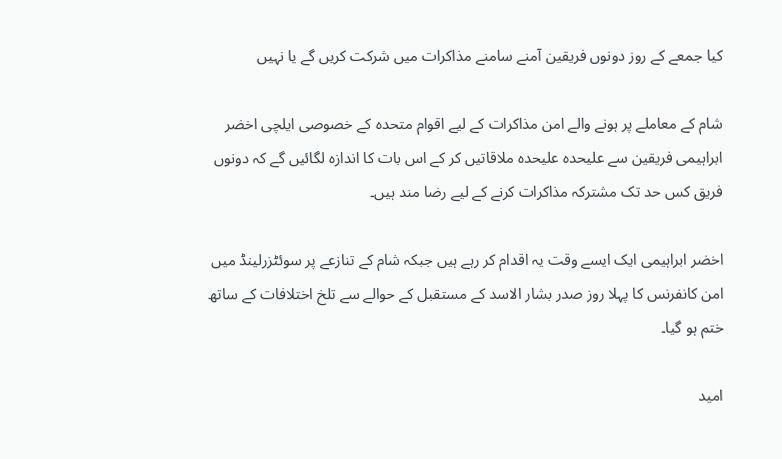کیا جمعے کے روز دونوں فریقین آمنے سامنے مذاکرات میں شرکت کریں گے یا نہیں

شام کے معاملے پر ہونے والے امن مذاکرات کے لیے اقوام متحدہ کے خصوصی ایلچی اخضر ابراہیمی فریقین سے علیحدہ علیحدہ ملاقاتیں کر کے اس بات کا اندازہ لگائیں گے کہ دونوں فریق کس حد تک مشترکہ مذاکرات کرنے کے لیے رضا مند ہیں۔

اخضر ابراہیمی ایک ایسے وقت یہ اقدام کر رہے ہیں جبکہ شام کے تنازعے پر سوئٹزرلینڈ میں امن کانفرنس کا پہلا روز صدر بشار الاسد کے مستقبل کے حوالے سے تلخ اختلافات کے ساتھ ختم ہو گیا۔

امید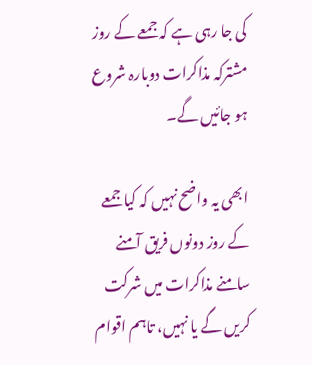کی جا رہی ہے کہ جمعے کے روز مشترکہ مذاکرات دوبارہ شروع ہو جائیں گے۔

ابھی یہ واضح نہیں کہ کیا جمعے کے روز دونوں فریق آمنے سامنے مذاکرات میں شرکت کریں گے یا نہیں، تاہم اقوام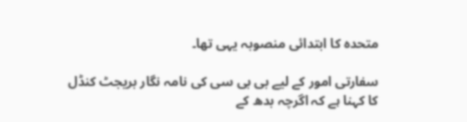متحدہ کا ابتدائی منصوبہ یہی تھا۔

سفارتی امور کے لیے بی بی سی کی نامہ نگار بریجٹ کنڈل کا کہنا ہے کہ اگرچہ بدھ کے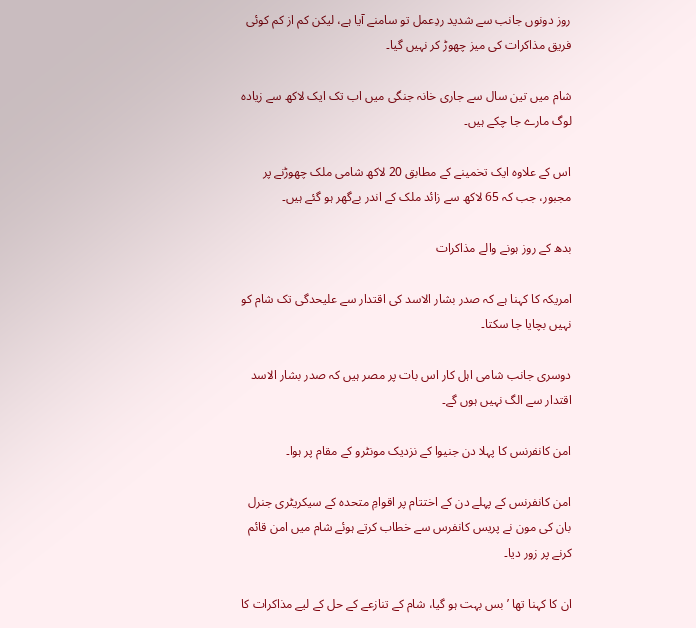روز دونوں جانب سے شدید ردِعمل تو سامنے آیا ہے، لیکن کم از کم کوئی فریق مذاکرات کی میز چھوڑ کر نہیں گیا۔

شام میں تین سال سے جاری خانہ جنگی میں اب تک ایک لاکھ سے زیادہ لوگ مارے جا چکے ہیں۔

اس کے علاوہ ایک تخمینے کے مطابق 20 لاکھ شامی ملک چھوڑنے پر مجبور، جب کہ 65 لاکھ سے زائد ملک کے اندر بےگھر ہو گئے ہیں۔

بدھ کے روز ہونے والے مذاکرات

امریکہ کا کہنا ہے کہ صدر بشار الاسد کی اقتدار سے علیحدگی تک شام کو نہیں بچایا جا سکتا۔

دوسری جانب شامی اہل کار اس بات پر مصر ہیں کہ صدر بشار الاسد اقتدار سے الگ نہیں ہوں گے۔

امن کانفرنس کا پہلا دن جنیوا کے نزدیک مونٹرو کے مقام پر ہوا۔

امن کانفرنس کے پہلے دن کے اختتام پر اقوامِ متحدہ کے سیکریٹری جنرل بان کی مون نے پریس کانفرس سے خطاب کرتے ہوئے شام میں امن قائم کرنے پر زور دیا۔

ان کا کہنا تھا ’بس بہت ہو گیا، شام کے تنازعے کے حل کے لیے مذاکرات کا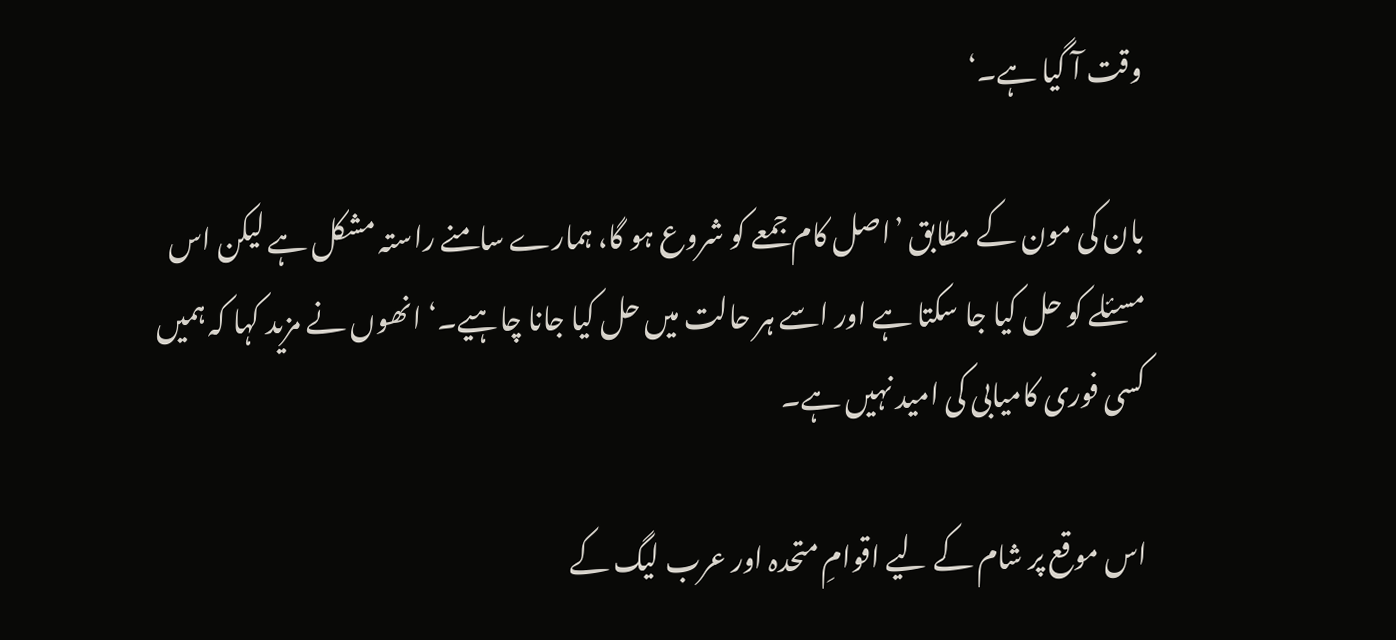وقت آ گیا ہے۔‘

بان کی مون کے مطابق ’اصل کام جمعے کو شروع ہو گا، ہمارے سامنے راستہ مشکل ہے لیکن اس مسئلے کو حل کیا جا سکتا ہے اور اسے ہر حالت میں حل کیا جانا چاہیے۔‘ انھوں نے مزید کہا کہ ہمیں کسی فوری کامیابی کی امید نہیں ہے۔

اس موقع پر شام کے لیے اقوامِ متحدہ اور عرب لیگ کے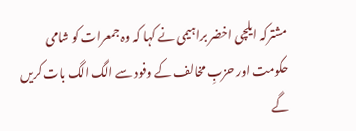مشترکہ ایلچی اخضر براہیمی نے کہا کہ وہ جمعرات کو شامی حکومت اور حزبِ مخالف کے وفود سے الگ الگ بات کریں گے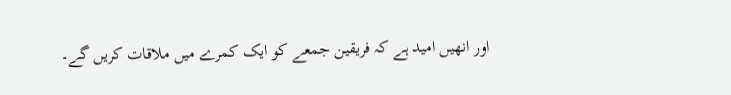اور انھیں امید ہے کہ فریقین جمعے کو ایک کمرے میں ملاقات کریں گے۔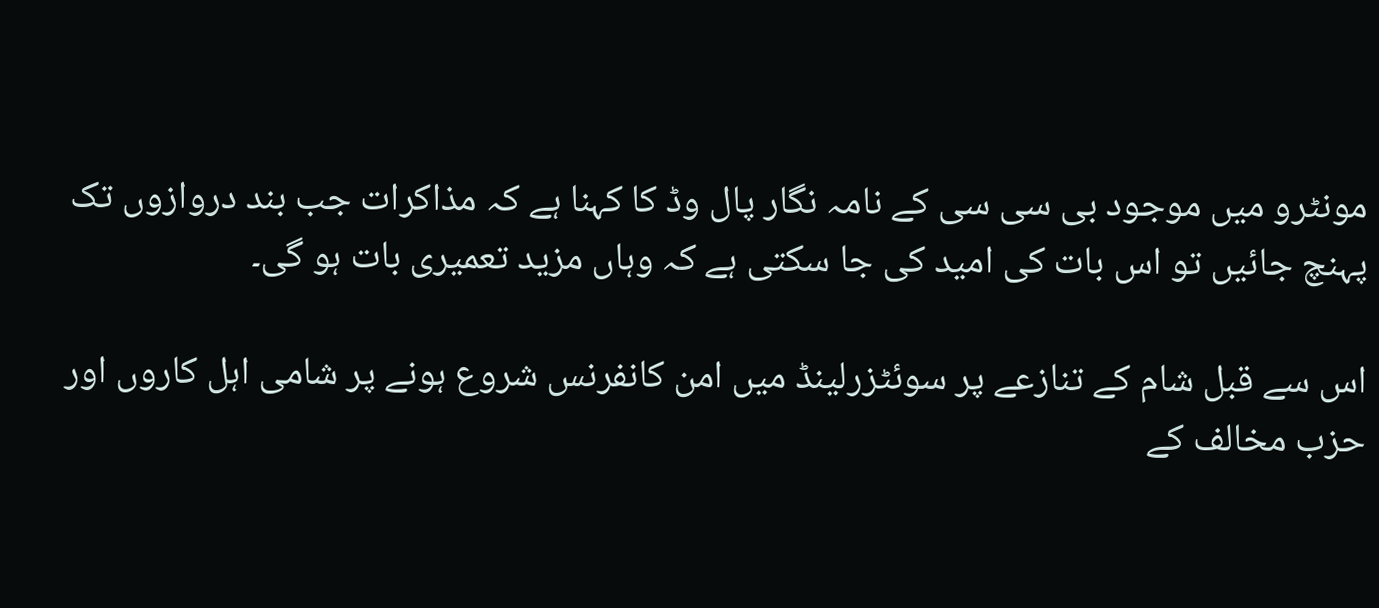مونٹرو میں موجود بی سی سی کے نامہ نگار پال وڈ کا کہنا ہے کہ مذاکرات جب بند دروازوں تک پہنچ جائیں تو اس بات کی امید کی جا سکتی ہے کہ وہاں مزید تعمیری بات ہو گی۔

اس سے قبل شام کے تنازعے پر سوئٹزرلینڈ میں امن کانفرنس شروع ہونے پر شامی اہل کاروں اور حزب مخالف کے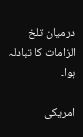درمیان تلخ الزامات کا تبادلہ ہوا۔

امریکی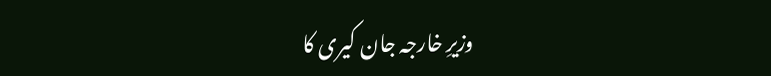وزیرِ خارجہ جان کیری کا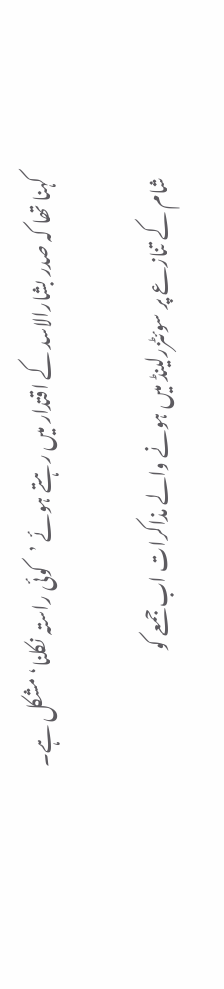کہنا تھا کہ صدر بشارالاسد کے اقتدار میں رہتے ہوئے ’کوئی راستہ نکلنا‘ مشکل ہے۔

شام کے تنازعے پر سوئٹزرلینڈ میں ہونے والے مذاکرات اب جمعے کو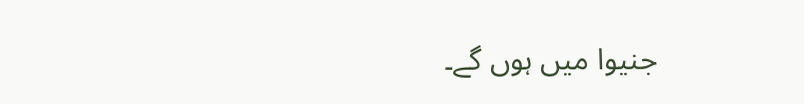جنیوا میں ہوں گے۔